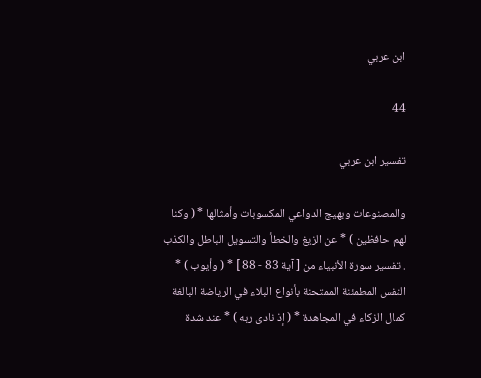ابن عربي

44

تفسير ابن عربي

والمصنوعات وبهيج الدواعي المكسوبات وأمثالها * ( وكنا لهم حافظين ) * عن الزيغ والخطأ والتسويل الباطل والكذب . تفسير سورة الأنبياء من [ آية 83 - 88 ] * ( وأيوب ) * النفس المطمئنة الممتحنة بأنواع البلاء في الرياضة البالغة كمال الزكاء في المجاهدة * ( إذ نادى ربه ) * عند شدة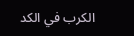الكرب في الكد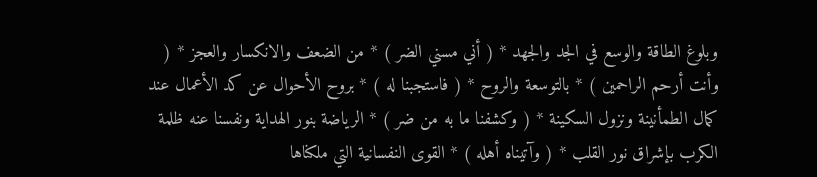وبلوغ الطاقة والوسع في الجد والجهد * ( أني مسني الضر ) * من الضعف والانكسار والعجز * ( وأنت أرحم الراحمين ) * بالتوسعة والروح * ( فاستجبنا له ) * بروح الأحوال عن كد الأعمال عند كمال الطمأنينة ونزول السكينة * ( وكشفنا ما به من ضر ) * الرياضة بنور الهداية ونفسنا عنه ظلمة الكرب بإشراق نور القلب * ( وآتيناه أهله ) * القوى النفسانية التي ملكناها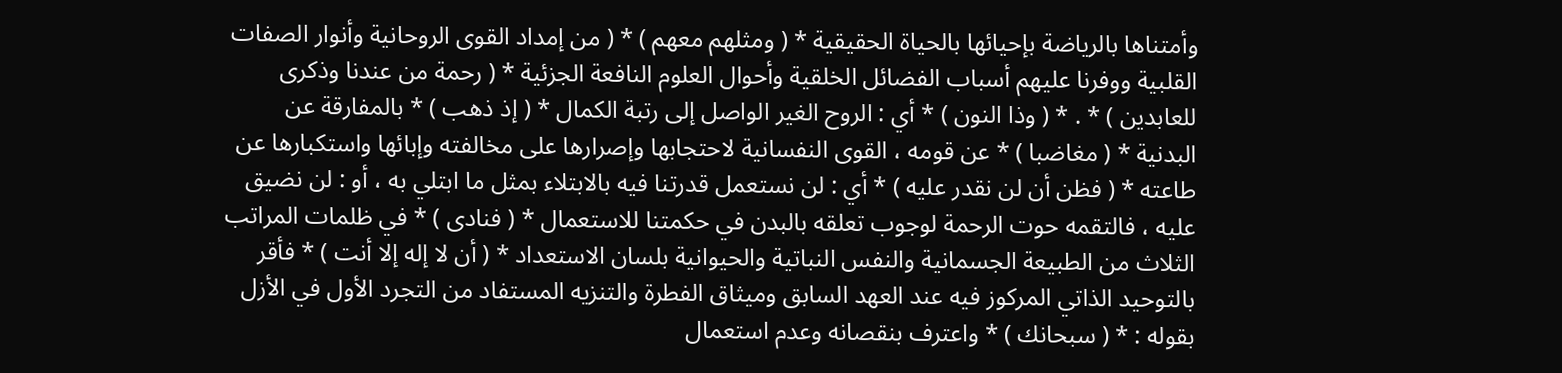وأمتناها بالرياضة بإحيائها بالحياة الحقيقية * ( ومثلهم معهم ) * ( من إمداد القوى الروحانية وأنوار الصفات القلبية ووفرنا عليهم أسباب الفضائل الخلقية وأحوال العلوم النافعة الجزئية * ( رحمة من عندنا وذكرى للعابدين ) * . * ( وذا النون ) * أي : الروح الغير الواصل إلى رتبة الكمال * ( إذ ذهب ) * بالمفارقة عن البدنية * ( مغاضبا ) * عن قومه ، القوى النفسانية لاحتجابها وإصرارها على مخالفته وإبائها واستكبارها عن طاعته * ( فظن أن لن نقدر عليه ) * أي : لن نستعمل قدرتنا فيه بالابتلاء بمثل ما ابتلي به ، أو : لن نضيق عليه ، فالتقمه حوت الرحمة لوجوب تعلقه بالبدن في حكمتنا للاستعمال * ( فنادى ) * في ظلمات المراتب الثلاث من الطبيعة الجسمانية والنفس النباتية والحيوانية بلسان الاستعداد * ( أن لا إله إلا أنت ) * فأقر بالتوحيد الذاتي المركوز فيه عند العهد السابق وميثاق الفطرة والتنزيه المستفاد من التجرد الأول في الأزل بقوله : * ( سبحانك ) * واعترف بنقصانه وعدم استعمال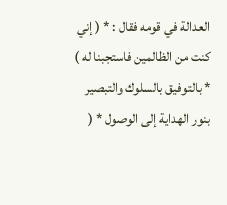العدالة في قومه فقال : * ( إني كنت من الظالمين فاستجبنا له ) * بالتوفيق بالسلوك والتبصير بنور الهداية إلى الوصول * (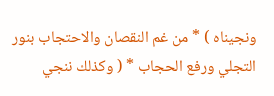ونجيناه ) * من غم النقصان والاحتجاب بنور التجلي ورفع الحجاب * ( وكذلك ننجي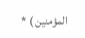المؤمنين ) *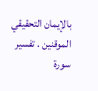بالإيمان التحقيقي الموقنين . تفسير سورة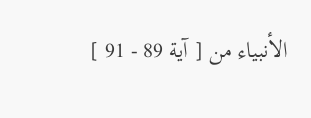الأنبياء من [ آية 89 - 91 ]